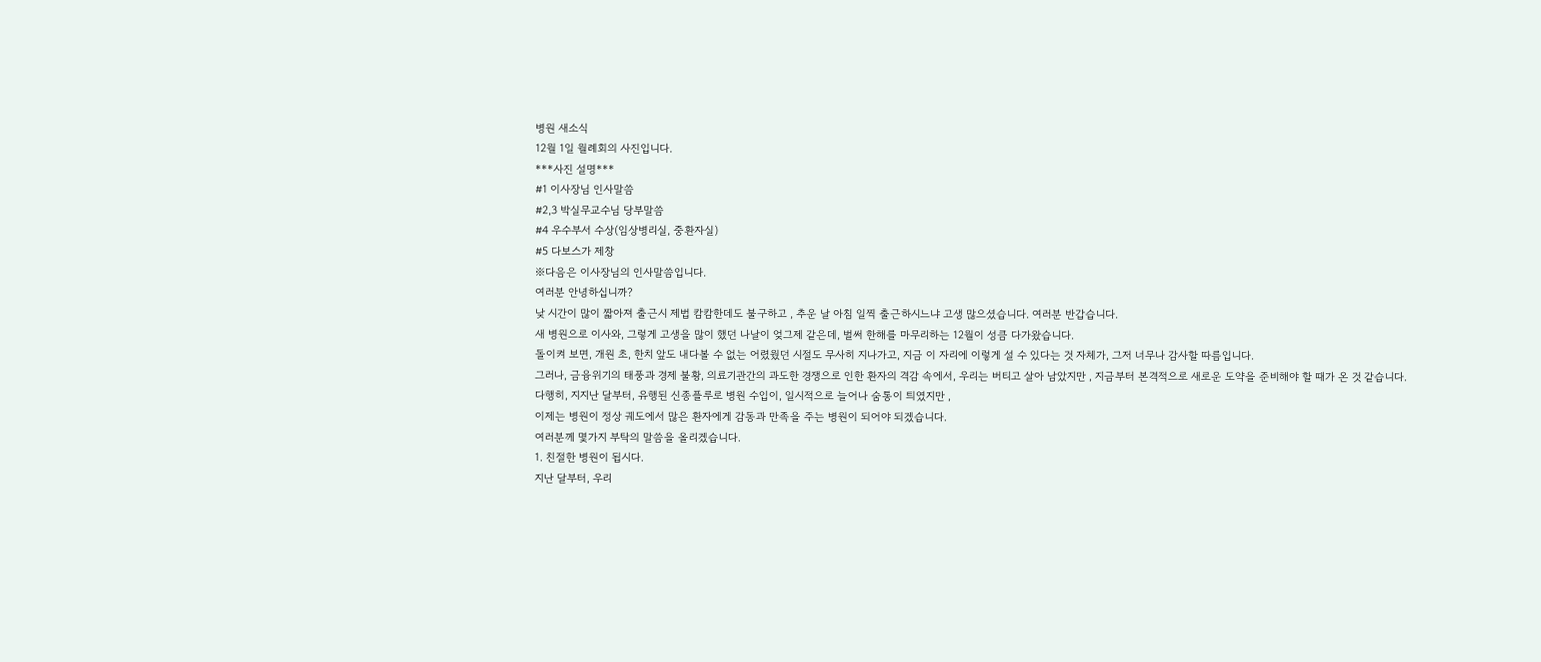병원 새소식
12월 1일 월례회의 사진입니다.
***사진 설명***
#1 이사장님 인사말씀
#2,3 박실무교수님 당부말씀
#4 우수부서 수상(임상병리실, 중환자실)
#5 다보스가 제창
※다음은 이사장님의 인사말씀입니다.
여러분 안녕하십니까?
낮 시간이 많이 짧아져 출근시 제법 캄캄한데도 불구하고 , 추운 날 아침 일찍 출근하시느냐 고생 많으셨습니다. 여러분 반갑습니다.
새 병원으로 이사와, 그렇게 고생을 많이 했던 나날이 엊그제 같은데, 벌써 한해를 마무리하는 12월이 성큼 다가왔습니다.
돌이켜 보면, 개원 초, 한치 앞도 내다볼 수 없는 어렸웠던 시절도 무사히 지나가고, 지금 이 자리에 이렇게 설 수 있다는 것 자체가, 그저 너무나 감사할 따름입니다.
그러나, 금융위기의 태풍과 경제 불황, 의료기관간의 과도한 경쟁으로 인한 환자의 격감 속에서, 우리는 버티고 살아 남았지만 , 지금부터 본격적으로 새로운 도약을 준비해야 할 때가 온 것 같습니다.
다행히, 지지난 달부터, 유행된 신종플루로 병원 수입이, 일시적으로 늘어나 숨통이 틔였지만 ,
이제는 병원이 정상 궤도에서 많은 환자에게 감동과 만족을 주는 병원이 되어야 되겠습니다.
여러분께 몇가지 부탁의 말씀을 올리겠습니다.
1. 친절한 병원이 됩시다.
지난 달부터, 우리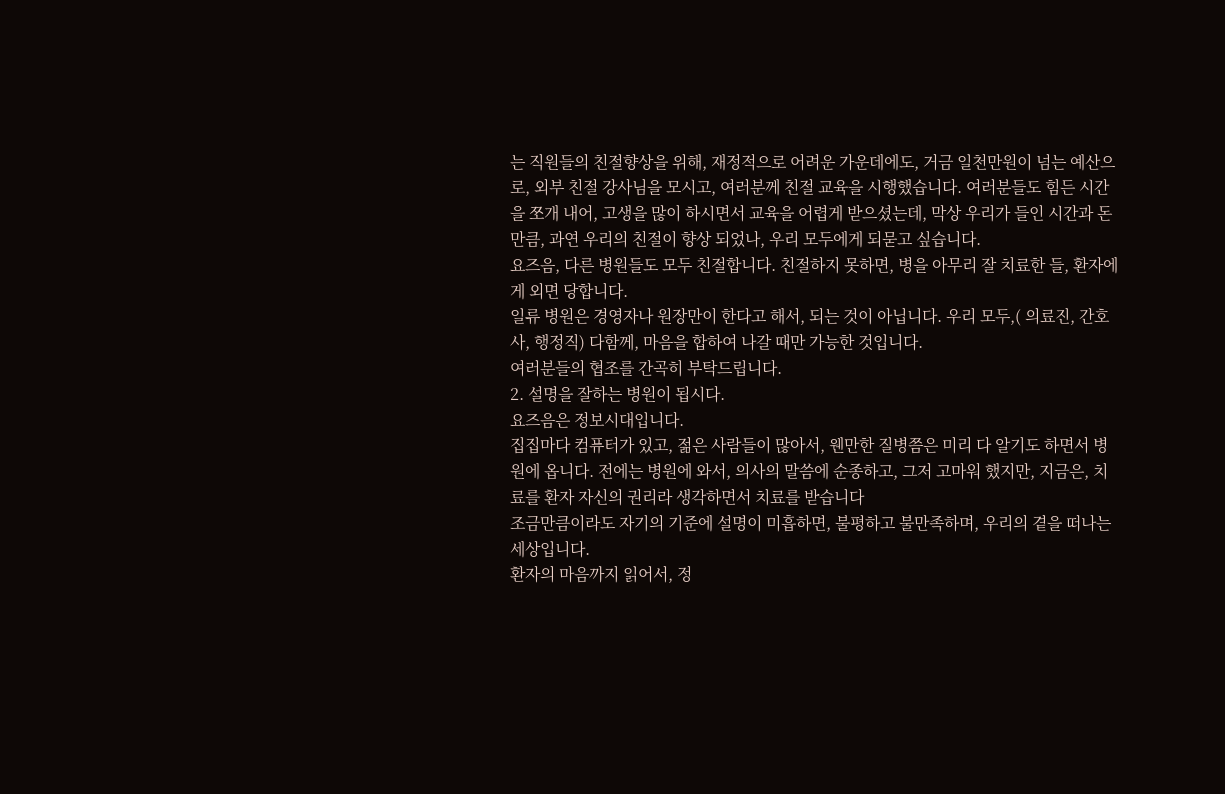는 직원들의 친절향상을 위해, 재정적으로 어려운 가운데에도, 거금 일천만원이 넘는 예산으로, 외부 친절 강사님을 모시고, 여러분께 친절 교육을 시행했습니다. 여러분들도 힘든 시간을 쪼개 내어, 고생을 많이 하시면서 교육을 어렵게 받으셨는데, 막상 우리가 들인 시간과 돈 만큼, 과연 우리의 친절이 향상 되었나, 우리 모두에게 되묻고 싶습니다.
요즈음, 다른 병원들도 모두 친절합니다. 친절하지 못하면, 병을 아무리 잘 치료한 들, 환자에게 외면 당합니다.
일류 병원은 경영자나 원장만이 한다고 해서, 되는 것이 아닙니다. 우리 모두,( 의료진, 간호사, 행정직) 다함께, 마음을 합하여 나갈 때만 가능한 것입니다.
여러분들의 협조를 간곡히 부탁드립니다.
2. 설명을 잘하는 병원이 됩시다.
요즈음은 정보시대입니다.
집집마다 컴퓨터가 있고, 젊은 사람들이 많아서, 웬만한 질병쯤은 미리 다 알기도 하면서 병원에 옵니다. 전에는 병원에 와서, 의사의 말씀에 순종하고, 그저 고마워 했지만, 지금은, 치료를 환자 자신의 권리라 생각하면서 치료를 받습니다
조금만큼이라도 자기의 기준에 설명이 미흡하면, 불평하고 불만족하며, 우리의 곁을 떠나는 세상입니다.
환자의 마음까지 읽어서, 정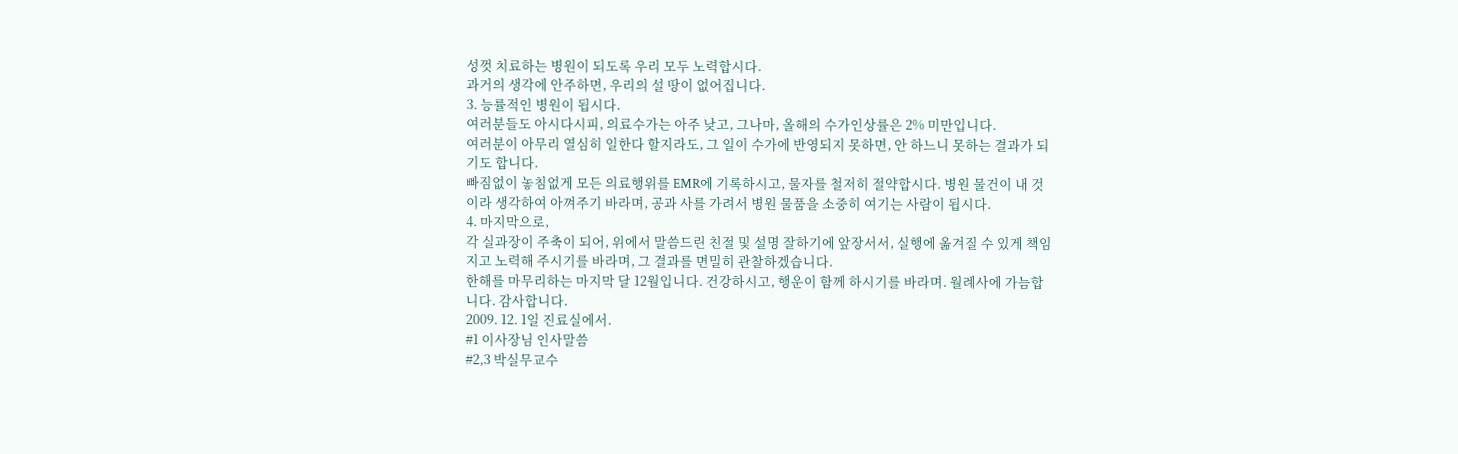성껏 치료하는 병원이 되도록 우리 모두 노력합시다.
과거의 생각에 안주하면, 우리의 설 땅이 없어집니다.
3. 능률적인 병원이 됩시다.
여러분들도 아시다시피, 의료수가는 아주 낮고, 그나마, 올해의 수가인상률은 2% 미만입니다.
여러분이 아무리 열심히 일한다 할지라도, 그 일이 수가에 반영되지 못하면, 안 하느니 못하는 결과가 되기도 합니다.
빠짐없이 놓침없게 모든 의료행위를 EMR에 기록하시고, 물자를 철저히 절약합시다. 병원 물건이 내 것이라 생각하여 아껴주기 바라며, 공과 사를 가려서 병원 물품을 소중히 여기는 사람이 됩시다.
4. 마지막으로,
각 실과장이 주축이 되어, 위에서 말씀드린 친절 및 설명 잘하기에 앞장서서, 실행에 옮겨질 수 있게 책임지고 노력해 주시기를 바라며, 그 결과를 면밀히 관찰하겠습니다.
한해를 마무리하는 마지막 달 12월입니다. 건강하시고, 행운이 함께 하시기를 바라며. 월례사에 가늠합니다. 감사합니다.
2009. 12. 1일 진료실에서.
#1 이사장님 인사말씀
#2,3 박실무교수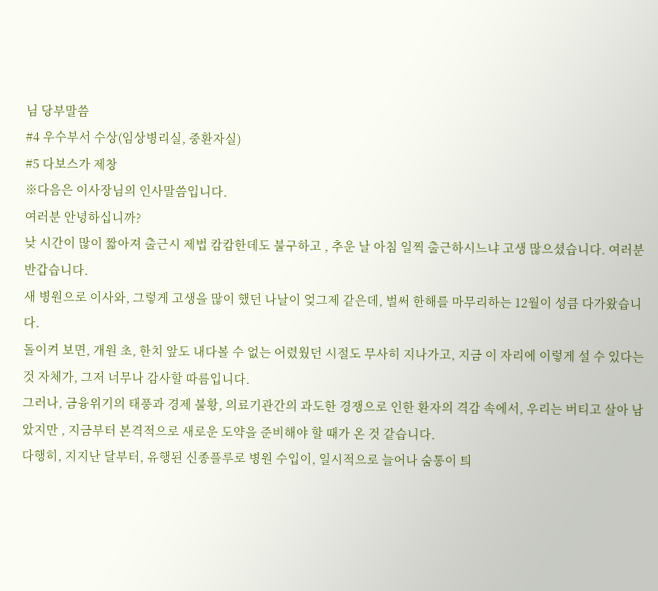님 당부말씀
#4 우수부서 수상(임상병리실, 중환자실)
#5 다보스가 제창
※다음은 이사장님의 인사말씀입니다.
여러분 안녕하십니까?
낮 시간이 많이 짧아져 출근시 제법 캄캄한데도 불구하고 , 추운 날 아침 일찍 출근하시느냐 고생 많으셨습니다. 여러분 반갑습니다.
새 병원으로 이사와, 그렇게 고생을 많이 했던 나날이 엊그제 같은데, 벌써 한해를 마무리하는 12월이 성큼 다가왔습니다.
돌이켜 보면, 개원 초, 한치 앞도 내다볼 수 없는 어렸웠던 시절도 무사히 지나가고, 지금 이 자리에 이렇게 설 수 있다는 것 자체가, 그저 너무나 감사할 따름입니다.
그러나, 금융위기의 태풍과 경제 불황, 의료기관간의 과도한 경쟁으로 인한 환자의 격감 속에서, 우리는 버티고 살아 남았지만 , 지금부터 본격적으로 새로운 도약을 준비해야 할 때가 온 것 같습니다.
다행히, 지지난 달부터, 유행된 신종플루로 병원 수입이, 일시적으로 늘어나 숨통이 틔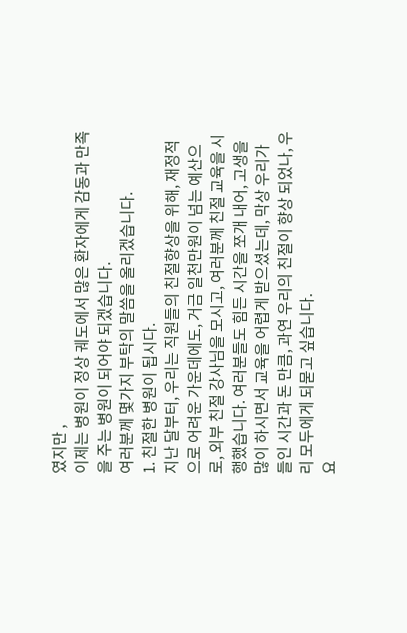였지만 ,
이제는 병원이 정상 궤도에서 많은 환자에게 감동과 만족을 주는 병원이 되어야 되겠습니다.
여러분께 몇가지 부탁의 말씀을 올리겠습니다.
1. 친절한 병원이 됩시다.
지난 달부터, 우리는 직원들의 친절향상을 위해, 재정적으로 어려운 가운데에도, 거금 일천만원이 넘는 예산으로, 외부 친절 강사님을 모시고, 여러분께 친절 교육을 시행했습니다. 여러분들도 힘든 시간을 쪼개 내어, 고생을 많이 하시면서 교육을 어렵게 받으셨는데, 막상 우리가 들인 시간과 돈 만큼, 과연 우리의 친절이 향상 되었나, 우리 모두에게 되묻고 싶습니다.
요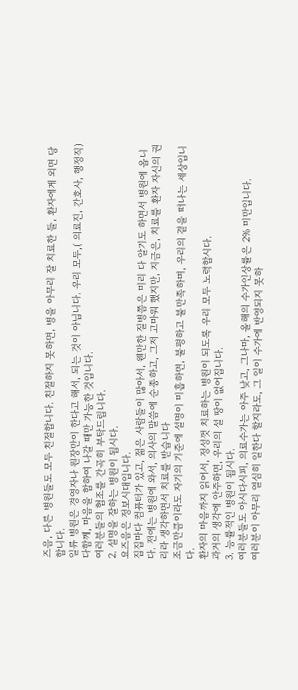즈음, 다른 병원들도 모두 친절합니다. 친절하지 못하면, 병을 아무리 잘 치료한 들, 환자에게 외면 당합니다.
일류 병원은 경영자나 원장만이 한다고 해서, 되는 것이 아닙니다. 우리 모두,( 의료진, 간호사, 행정직) 다함께, 마음을 합하여 나갈 때만 가능한 것입니다.
여러분들의 협조를 간곡히 부탁드립니다.
2. 설명을 잘하는 병원이 됩시다.
요즈음은 정보시대입니다.
집집마다 컴퓨터가 있고, 젊은 사람들이 많아서, 웬만한 질병쯤은 미리 다 알기도 하면서 병원에 옵니다. 전에는 병원에 와서, 의사의 말씀에 순종하고, 그저 고마워 했지만, 지금은, 치료를 환자 자신의 권리라 생각하면서 치료를 받습니다
조금만큼이라도 자기의 기준에 설명이 미흡하면, 불평하고 불만족하며, 우리의 곁을 떠나는 세상입니다.
환자의 마음까지 읽어서, 정성껏 치료하는 병원이 되도록 우리 모두 노력합시다.
과거의 생각에 안주하면, 우리의 설 땅이 없어집니다.
3. 능률적인 병원이 됩시다.
여러분들도 아시다시피, 의료수가는 아주 낮고, 그나마, 올해의 수가인상률은 2% 미만입니다.
여러분이 아무리 열심히 일한다 할지라도, 그 일이 수가에 반영되지 못하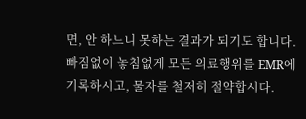면, 안 하느니 못하는 결과가 되기도 합니다.
빠짐없이 놓침없게 모든 의료행위를 EMR에 기록하시고, 물자를 철저히 절약합시다.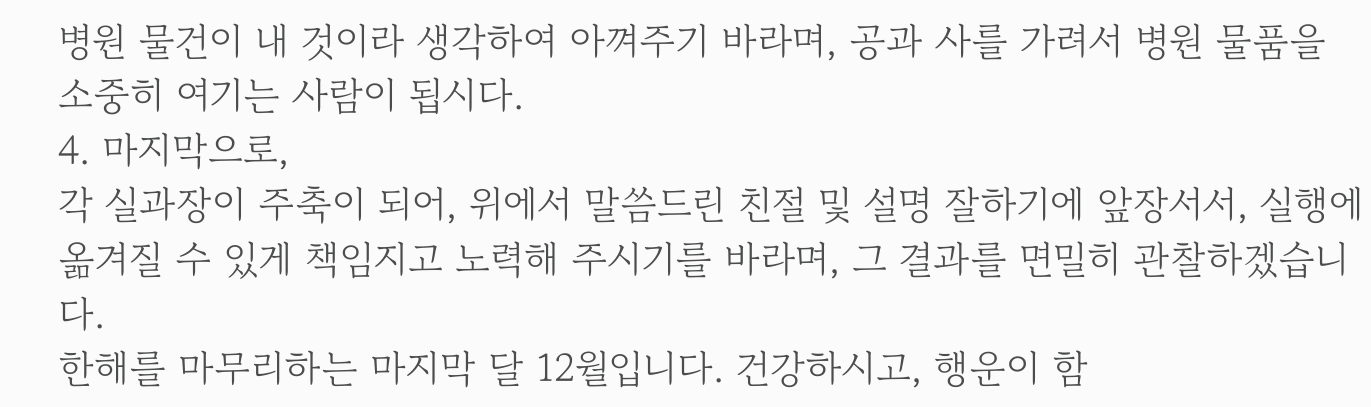병원 물건이 내 것이라 생각하여 아껴주기 바라며, 공과 사를 가려서 병원 물품을 소중히 여기는 사람이 됩시다.
4. 마지막으로,
각 실과장이 주축이 되어, 위에서 말씀드린 친절 및 설명 잘하기에 앞장서서, 실행에 옮겨질 수 있게 책임지고 노력해 주시기를 바라며, 그 결과를 면밀히 관찰하겠습니다.
한해를 마무리하는 마지막 달 12월입니다. 건강하시고, 행운이 함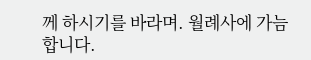께 하시기를 바라며. 월례사에 가늠합니다.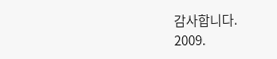감사합니다.
2009.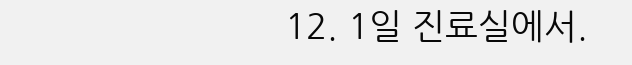12. 1일 진료실에서.